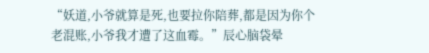“妖道,小爷就算是死,也要拉你陪葬,都是因为你个老混账,小爷我才遭了这血霉。”辰心脑袋晕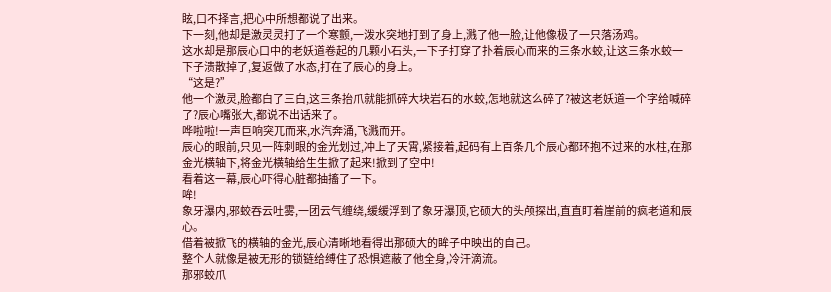眩,口不择言,把心中所想都说了出来。
下一刻,他却是激灵灵打了一个寒颤,一泼水突地打到了身上,溅了他一脸,让他像极了一只落汤鸡。
这水却是那辰心口中的老妖道卷起的几颗小石头,一下子打穿了扑着辰心而来的三条水蛟,让这三条水蛟一下子溃散掉了,复返做了水态,打在了辰心的身上。
“这是?”
他一个激灵,脸都白了三白,这三条抬爪就能抓碎大块岩石的水蛟,怎地就这么碎了?被这老妖道一个字给喊碎了?辰心嘴张大,都说不出话来了。
哗啦啦!一声巨响突兀而来,水汽奔涌,飞溅而开。
辰心的眼前,只见一阵刺眼的金光划过,冲上了天霄,紧接着,起码有上百条几个辰心都环抱不过来的水柱,在那金光横轴下,将金光横轴给生生掀了起来!掀到了空中!
看着这一幕,辰心吓得心脏都抽搐了一下。
哞!
象牙瀑内,邪蛟吞云吐雾,一团云气缠绕,缓缓浮到了象牙瀑顶,它硕大的头颅探出,直直盯着崖前的疯老道和辰心。
借着被掀飞的横轴的金光,辰心清晰地看得出那硕大的眸子中映出的自己。
整个人就像是被无形的锁链给缚住了恐惧遮蔽了他全身,冷汗滴流。
那邪蛟爪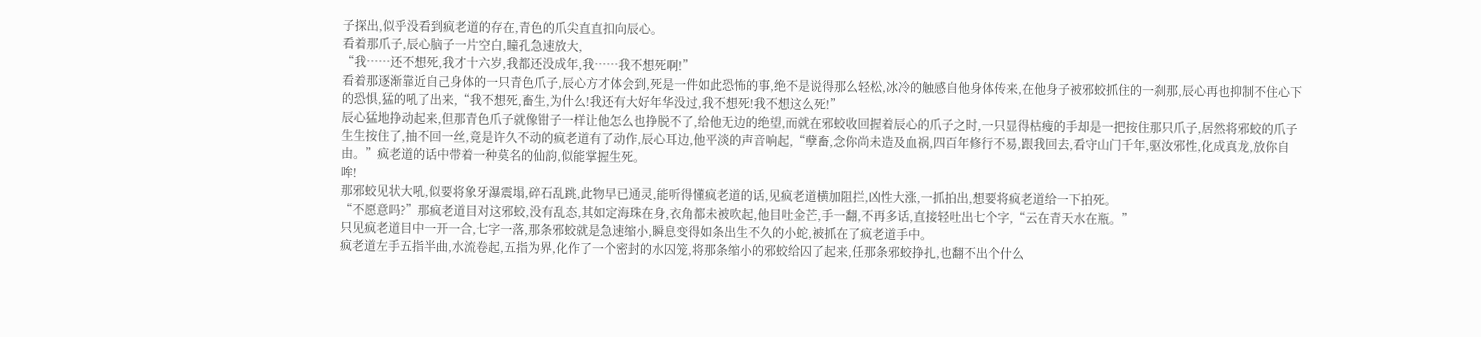子探出,似乎没看到疯老道的存在,青色的爪尖直直扣向辰心。
看着那爪子,辰心脑子一片空白,瞳孔急速放大,
“我……还不想死,我才十六岁,我都还没成年,我……我不想死啊!”
看着那逐渐靠近自己身体的一只青色爪子,辰心方才体会到,死是一件如此恐怖的事,绝不是说得那么轻松,冰冷的触感自他身体传来,在他身子被邪蛟抓住的一刹那,辰心再也抑制不住心下的恐惧,猛的吼了出来,“我不想死,畜生,为什么!我还有大好年华没过,我不想死!我不想这么死!”
辰心猛地挣动起来,但那青色爪子就像钳子一样让他怎么也挣脱不了,给他无边的绝望,而就在邪蛟收回握着辰心的爪子之时,一只显得枯瘦的手却是一把按住那只爪子,居然将邪蛟的爪子生生按住了,抽不回一丝,竟是许久不动的疯老道有了动作,辰心耳边,他平淡的声音响起,“孽畜,念你尚未造及血祸,四百年修行不易,跟我回去,看守山门千年,驱汝邪性,化成真龙,放你自由。”疯老道的话中带着一种莫名的仙韵,似能掌握生死。
哞!
那邪蛟见状大吼,似要将象牙瀑震塌,碎石乱跳,此物早已通灵,能听得懂疯老道的话,见疯老道横加阻拦,凶性大涨,一抓拍出,想要将疯老道给一下拍死。
“不愿意吗?”那疯老道目对这邪蛟,没有乱态,其如定海珠在身,衣角都未被吹起,他目吐金芒,手一翻,不再多话,直接轻吐出七个字,“云在青天水在瓶。”
只见疯老道目中一开一合,七字一落,那条邪蛟就是急速缩小,瞬息变得如条出生不久的小蛇,被抓在了疯老道手中。
疯老道左手五指半曲,水流卷起,五指为界,化作了一个密封的水囚笼,将那条缩小的邪蛟给囚了起来,任那条邪蛟挣扎,也翻不出个什么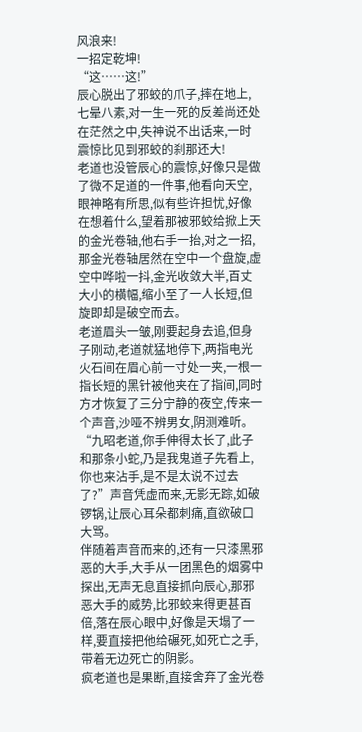风浪来!
一招定乾坤!
“这……这!”
辰心脱出了邪蛟的爪子,摔在地上,七晕八素,对一生一死的反差尚还处在茫然之中,失神说不出话来,一时震惊比见到邪蛟的刹那还大!
老道也没管辰心的震惊,好像只是做了微不足道的一件事,他看向天空,眼神略有所思,似有些许担忧,好像在想着什么,望着那被邪蛟给掀上天的金光卷轴,他右手一抬,对之一招,那金光卷轴居然在空中一个盘旋,虚空中哗啦一抖,金光收敛大半,百丈大小的横幅,缩小至了一人长短,但旋即却是破空而去。
老道眉头一皱,刚要起身去追,但身子刚动,老道就猛地停下,两指电光火石间在眉心前一寸处一夹,一根一指长短的黑针被他夹在了指间,同时方才恢复了三分宁静的夜空,传来一个声音,沙哑不辨男女,阴测难听。
“九昭老道,你手伸得太长了,此子和那条小蛇,乃是我鬼道子先看上,你也来沾手,是不是太说不过去了?”声音凭虚而来,无影无踪,如破锣锅,让辰心耳朵都刺痛,直欲破口大骂。
伴随着声音而来的,还有一只漆黑邪恶的大手,大手从一团黑色的烟雾中探出,无声无息直接抓向辰心,那邪恶大手的威势,比邪蛟来得更甚百倍,落在辰心眼中,好像是天塌了一样,要直接把他给碾死,如死亡之手,带着无边死亡的阴影。
疯老道也是果断,直接舍弃了金光卷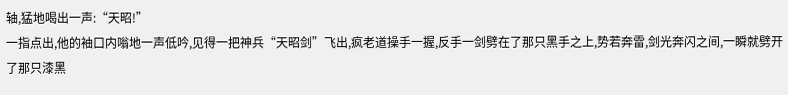轴,猛地喝出一声:“天昭!”
一指点出,他的袖口内嗡地一声低吟,见得一把神兵“天昭剑”飞出,疯老道操手一握,反手一剑劈在了那只黑手之上,势若奔雷,剑光奔闪之间,一瞬就劈开了那只漆黑